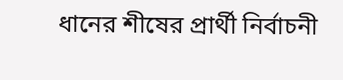ধানের শীষের প্রার্থী নির্বাচনী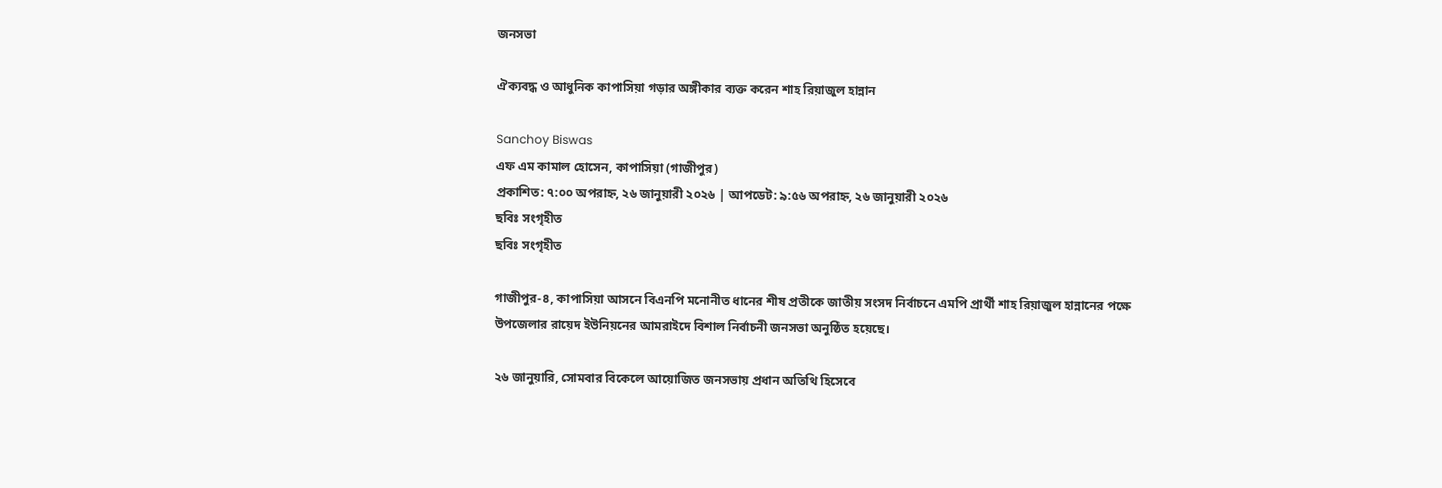জনসভা

ঐক্যবদ্ধ ও আধুনিক কাপাসিয়া গড়ার অঙ্গীকার ব্যক্ত করেন শাহ রিয়াজুল হান্নান

Sanchoy Biswas
এফ এম কামাল হোসেন, কাপাসিয়া (গাজীপুর)
প্রকাশিত: ৭:০০ অপরাহ্ন, ২৬ জানুয়ারী ২০২৬ | আপডেট: ৯:৫৬ অপরাহ্ন, ২৬ জানুয়ারী ২০২৬
ছবিঃ সংগৃহীত
ছবিঃ সংগৃহীত

গাজীপুর-৪, কাপাসিয়া আসনে বিএনপি মনোনীত ধানের শীষ প্রতীকে জাতীয় সংসদ নির্বাচনে এমপি প্রার্থী শাহ রিয়াজুল হান্নানের পক্ষে উপজেলার রায়েদ ইউনিয়নের আমরাইদে বিশাল নির্বাচনী জনসভা অনুষ্ঠিত হয়েছে।

২৬ জানুয়ারি, সোমবার বিকেলে আয়োজিত জনসভায় প্রধান অতিথি হিসেবে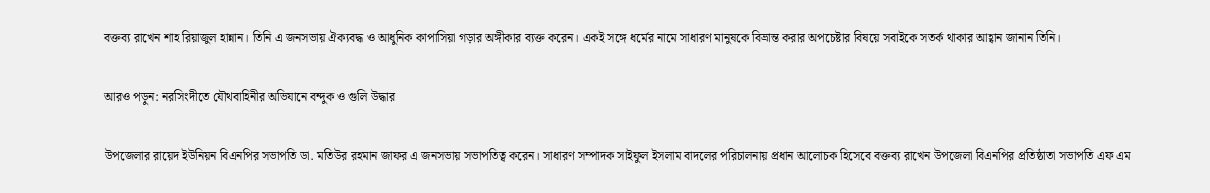বক্তব্য রাখেন শাহ রিয়াজুল হান্নান। তিনি এ জনসভায় ঐক্যবদ্ধ ও আধুনিক কাপাসিয়া গড়ার অঙ্গীকার ব্যক্ত করেন। একই সঙ্গে ধর্মের নামে সাধারণ মানুষকে বিভ্রান্ত করার অপচেষ্টার বিষয়ে সবাইকে সতর্ক থাকার আহ্বান জানান তিনি।

আরও পড়ুন: নরসিংদীতে যৌথবাহিনীর অভিযানে বন্দুক ও গুলি উদ্ধার

উপজেলার রায়েদ ইউনিয়ন বিএনপির সভাপতি ডা. মতিউর রহমান জাফর এ জনসভায় সভাপতিত্ব করেন। সাধারণ সম্পাদক সাইফুল ইসলাম বাদলের পরিচালনায় প্রধান আলোচক হিসেবে বক্তব্য রাখেন উপজেলা বিএনপির প্রতিষ্ঠাতা সভাপতি এফ এম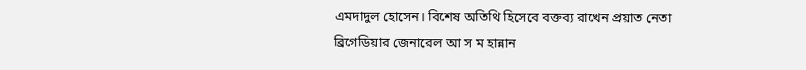এমদাদুল হোসেন। বিশেষ অতিথি হিসেবে বক্তব্য রাখেন প্রয়াত নেতা ব্রিগেডিয়ার জেনারেল আ স ম হান্নান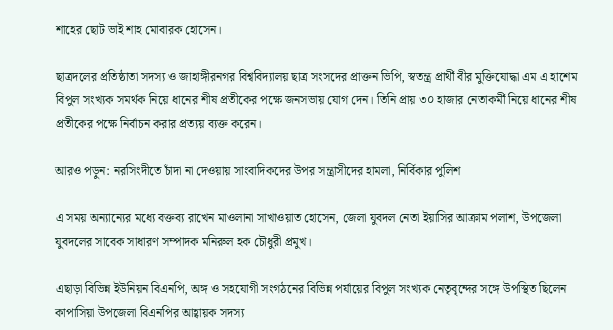শাহের ছোট ভাই শাহ মোবারক হোসেন।

ছাত্রদলের প্রতিষ্ঠাতা সদস্য ও জাহাঙ্গীরনগর বিশ্ববিদ্যালয় ছাত্র সংসদের প্রাক্তন ভিপি, স্বতন্ত্র প্রার্থী বীর মুক্তিযোদ্ধা এম এ হাশেম বিপুল সংখ্যক সমর্থক নিয়ে ধানের শীষ প্রতীকের পক্ষে জনসভায় যোগ দেন। তিনি প্রায় ৩০ হাজার নেতাকর্মী নিয়ে ধানের শীষ প্রতীকের পক্ষে নির্বাচন করার প্রত্যয় ব্যক্ত করেন।

আরও পড়ুন: নরসিংদীতে চাঁদা না দেওয়ায় সাংবাদিকদের উপর সন্ত্রাসীদের হামলা, নির্বিকার পুলিশ

এ সময় অন্যান্যের মধ্যে বক্তব্য রাখেন মাওলানা সাখাওয়াত হোসেন, জেলা যুবদল নেতা ইয়াসির আক্রাম পলাশ, উপজেলা যুবদলের সাবেক সাধারণ সম্পাদক মনিরুল হক চৌধুরী প্রমুখ।

এছাড়া বিভিন্ন ইউনিয়ন বিএনপি, অঙ্গ ও সহযোগী সংগঠনের বিভিন্ন পর্যায়ের বিপুল সংখ্যক নেতৃবৃন্দের সঙ্গে উপস্থিত ছিলেন কাপাসিয়া উপজেলা বিএনপির আহ্বায়ক সদস্য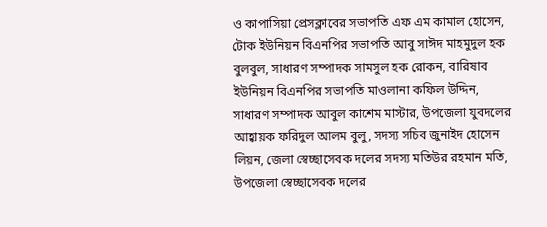ও কাপাসিয়া প্রেসক্লাবের সভাপতি এফ এম কামাল হোসেন, টোক ইউনিয়ন বিএনপির সভাপতি আবু সাঈদ মাহমুদুল হক বুলবুল, সাধারণ সম্পাদক সামসুল হক রোকন, বারিষাব ইউনিয়ন বিএনপির সভাপতি মাওলানা কফিল উদ্দিন, সাধারণ সম্পাদক আবুল কাশেম মাস্টার, উপজেলা যুবদলের আহ্বায়ক ফরিদুল আলম বুলু, সদস্য সচিব জুনাইদ হোসেন লিয়ন, জেলা স্বেচ্ছাসেবক দলের সদস্য মতিউর রহমান মতি, উপজেলা স্বেচ্ছাসেবক দলের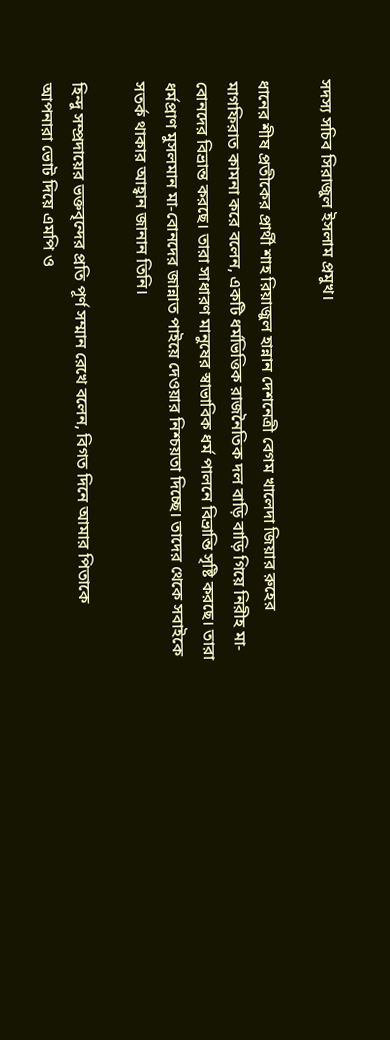সদস্য সচিব সিরাজুল ইসলাম প্রমুখ।

ধানের শীষ প্রতীকের প্রার্থী শাহ রিয়াজুল হান্নান দেশনেত্রী বেগম খালেদা জিয়ার রুহের মাগফিরাত কামনা করে বলেন, একটি ধর্মভিত্তিক রাজনৈতিক দল বাড়ি বাড়ি গিয়ে নিরীহ মা-বোনদের বিভ্রান্ত করছে। তারা সাধারণ মানুষের স্বাভাবিক ধর্ম পালনে বিভ্রান্তি সৃষ্টি করছে। তারা ধর্মপ্রাণ মুসলমান মা-বোনদের জান্নাত পাইয়ে দেওয়ার নিশ্চয়তা দিচ্ছে। তাদের থেকে সবাইকে সতর্ক থাকার আহ্বান জানান তিনি।

হিন্দু সম্প্রদায়ের ভক্তবৃন্দের প্রতি পূর্ণ সম্মান রেখে বলেন, বিগত দিনে আমার পিতাকে আপনারা ভোট দিয়ে এমপি ও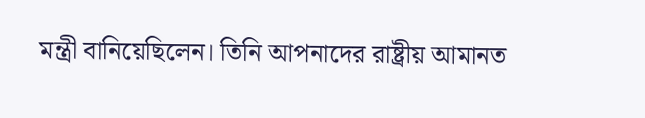মন্ত্রী বানিয়েছিলেন। তিনি আপনাদের রাষ্ট্রীয় আমানত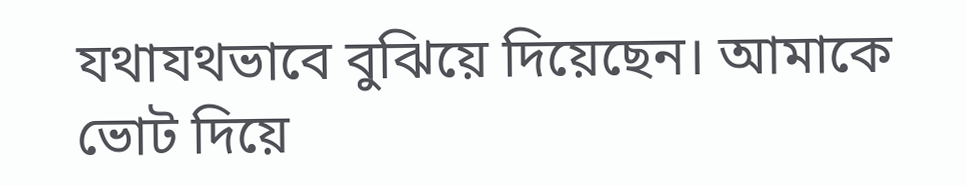যথাযথভাবে বুঝিয়ে দিয়েছেন। আমাকে ভোট দিয়ে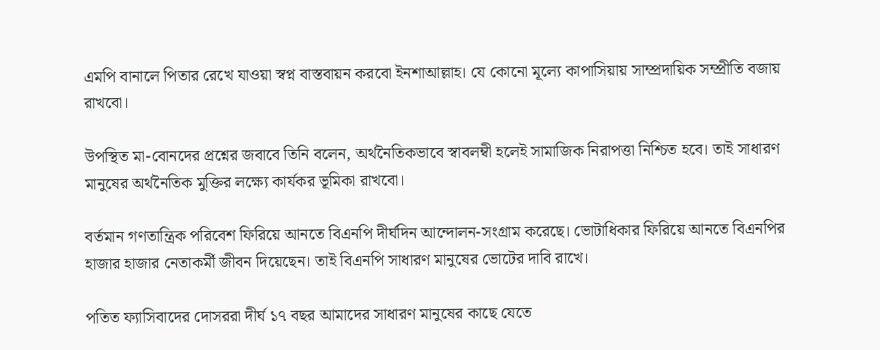এমপি বানালে পিতার রেখে যাওয়া স্বপ্ন বাস্তবায়ন করবো ইনশাআল্লাহ। যে কোনো মূল্যে কাপাসিয়ায় সাম্প্রদায়িক সম্প্রীতি বজায় রাখবো।

উপস্থিত মা-বোনদের প্রশ্নের জবাবে তিনি বলেন, অর্থনৈতিকভাবে স্বাবলম্বী হলেই সামাজিক নিরাপত্তা নিশ্চিত হবে। তাই সাধারণ মানুষের অর্থনৈতিক মুক্তির লক্ষ্যে কার্যকর ভূমিকা রাখবো।

বর্তমান গণতান্ত্রিক পরিবেশ ফিরিয়ে আনতে বিএনপি দীর্ঘদিন আন্দোলন-সংগ্রাম করেছে। ভোটাধিকার ফিরিয়ে আনতে বিএনপির হাজার হাজার নেতাকর্মী জীবন দিয়েছেন। তাই বিএনপি সাধারণ মানুষের ভোটের দাবি রাখে।

পতিত ফ্যাসিবাদের দোসররা দীর্ঘ ১৭ বছর আমাদের সাধারণ মানুষের কাছে যেতে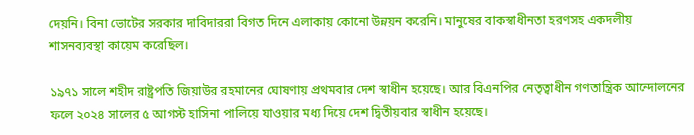দেয়নি। বিনা ভোটের সরকার দাবিদাররা বিগত দিনে এলাকায় কোনো উন্নয়ন করেনি। মানুষের বাকস্বাধীনতা হরণসহ একদলীয় শাসনব্যবস্থা কায়েম করেছিল।

১৯৭১ সালে শহীদ রাষ্ট্রপতি জিয়াউর রহমানের ঘোষণায় প্রথমবার দেশ স্বাধীন হয়েছে। আর বিএনপির নেতৃত্বাধীন গণতান্ত্রিক আন্দোলনের ফলে ২০২৪ সালের ৫ আগস্ট হাসিনা পালিয়ে যাওয়ার মধ্য দিয়ে দেশ দ্বিতীয়বার স্বাধীন হয়েছে।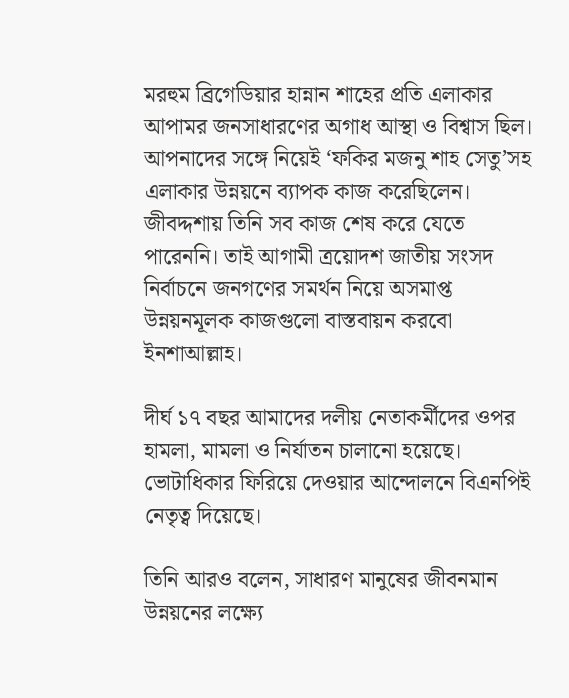মরহুম ব্রিগেডিয়ার হান্নান শাহের প্রতি এলাকার আপামর জনসাধারণের অগাধ আস্থা ও বিশ্বাস ছিল। আপনাদের সঙ্গে নিয়েই ‘ফকির মজনু শাহ সেতু’সহ এলাকার উন্নয়নে ব্যাপক কাজ করেছিলেন। জীবদ্দশায় তিনি সব কাজ শেষ করে যেতে পারেননি। তাই আগামী ত্রয়োদশ জাতীয় সংসদ নির্বাচনে জনগণের সমর্থন নিয়ে অসমাপ্ত উন্নয়নমূলক কাজগুলো বাস্তবায়ন করবো ইনশাআল্লাহ।

দীর্ঘ ১৭ বছর আমাদের দলীয় নেতাকর্মীদের ওপর হামলা, মামলা ও নির্যাতন চালানো হয়েছে। ভোটাধিকার ফিরিয়ে দেওয়ার আন্দোলনে বিএনপিই নেতৃত্ব দিয়েছে।

তিনি আরও বলেন, সাধারণ মানুষের জীবনমান উন্নয়নের লক্ষ্যে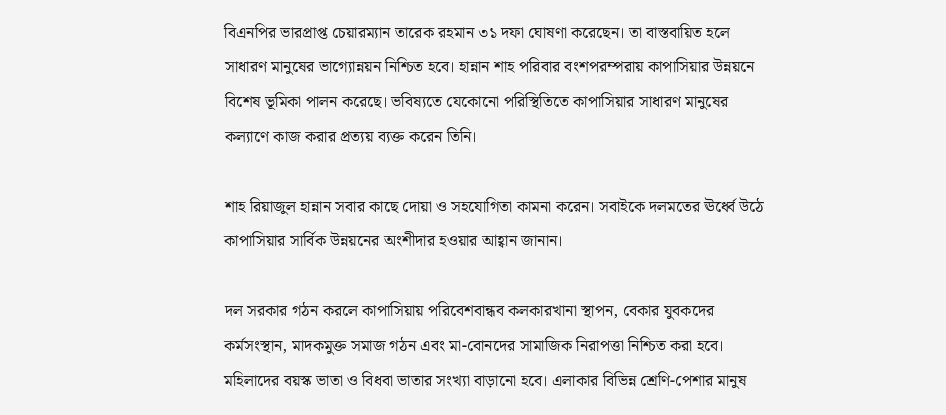বিএনপির ভারপ্রাপ্ত চেয়ারম্যান তারেক রহমান ৩১ দফা ঘোষণা করেছেন। তা বাস্তবায়িত হলে সাধারণ মানুষের ভাগ্যোন্নয়ন নিশ্চিত হবে। হান্নান শাহ পরিবার বংশপরম্পরায় কাপাসিয়ার উন্নয়নে বিশেষ ভূমিকা পালন করেছে। ভবিষ্যতে যেকোনো পরিস্থিতিতে কাপাসিয়ার সাধারণ মানুষের কল্যাণে কাজ করার প্রত্যয় ব্যক্ত করেন তিনি।

শাহ রিয়াজুল হান্নান সবার কাছে দোয়া ও সহযোগিতা কামনা করেন। সবাইকে দলমতের ঊর্ধ্বে উঠে কাপাসিয়ার সার্বিক উন্নয়নের অংশীদার হওয়ার আহ্বান জানান।

দল সরকার গঠন করলে কাপাসিয়ায় পরিবেশবান্ধব কলকারখানা স্থাপন, বেকার যুবকদের কর্মসংস্থান, মাদকমুক্ত সমাজ গঠন এবং মা-বোনদের সামাজিক নিরাপত্তা নিশ্চিত করা হবে। মহিলাদের বয়স্ক ভাতা ও বিধবা ভাতার সংখ্যা বাড়ানো হবে। এলাকার বিভিন্ন শ্রেণি-পেশার মানুষ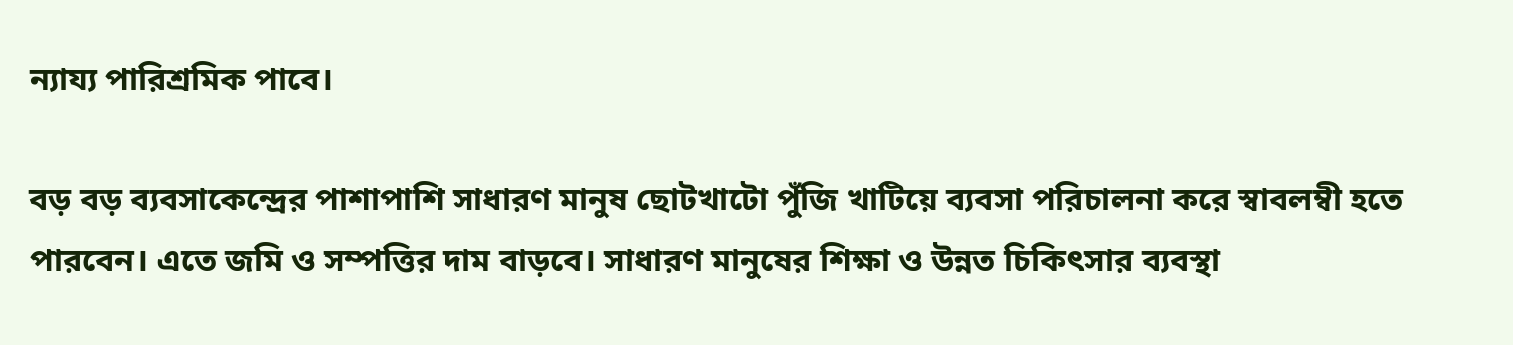ন্যায্য পারিশ্রমিক পাবে।

বড় বড় ব্যবসাকেন্দ্রের পাশাপাশি সাধারণ মানুষ ছোটখাটো পুঁজি খাটিয়ে ব্যবসা পরিচালনা করে স্বাবলম্বী হতে পারবেন। এতে জমি ও সম্পত্তির দাম বাড়বে। সাধারণ মানুষের শিক্ষা ও উন্নত চিকিৎসার ব্যবস্থা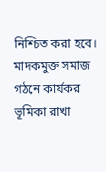নিশ্চিত করা হবে। মাদকমুক্ত সমাজ গঠনে কার্যকর ভূমিকা রাখা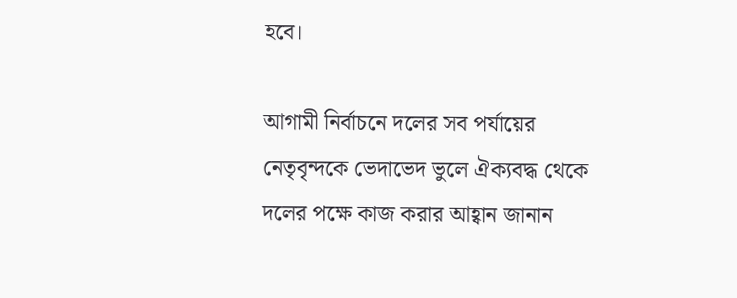হবে।

আগামী নির্বাচনে দলের সব পর্যায়ের নেতৃবৃন্দকে ভেদাভেদ ভুলে ঐক্যবদ্ধ থেকে দলের পক্ষে কাজ করার আহ্বান জানান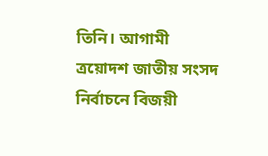তিনি। আগামী ত্রয়োদশ জাতীয় সংসদ নির্বাচনে বিজয়ী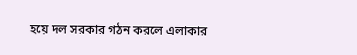হয়ে দল সরকার গঠন করলে এলাকার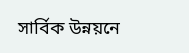সার্বিক উন্নয়নে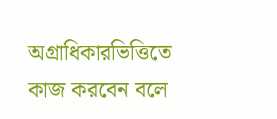অগ্রাধিকারভিত্তিতে কাজ করবেন বলে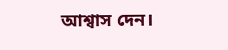আশ্বাস দেন।